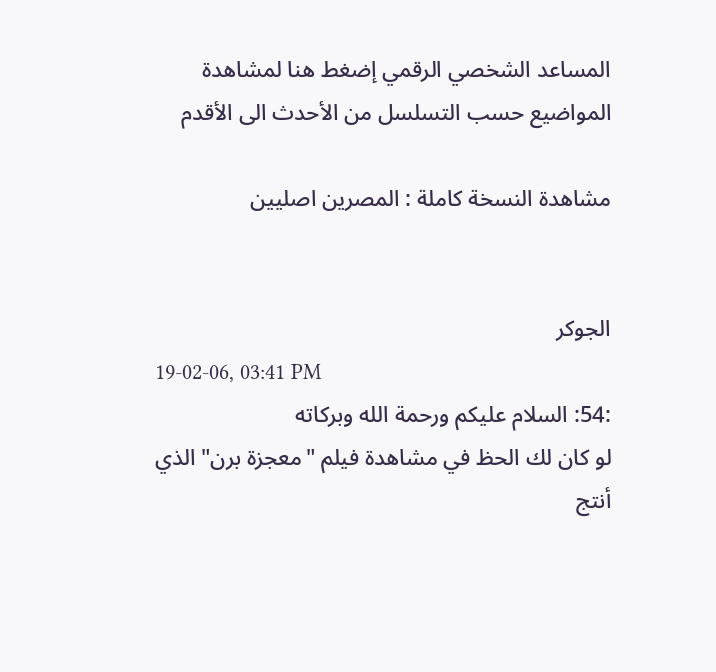المساعد الشخصي الرقمي إضغط هنا لمشاهدة المواضيع حسب التسلسل من الأحدث الى الأقدم

مشاهدة النسخة كاملة : المصرين اصليين


الجوكر
19-02-06, 03:41 PM
:54: السلام عليكم ورحمة الله وبركاته
لو كان لك الحظ في مشاهدة فيلم "معجزة برن" الذي أنتج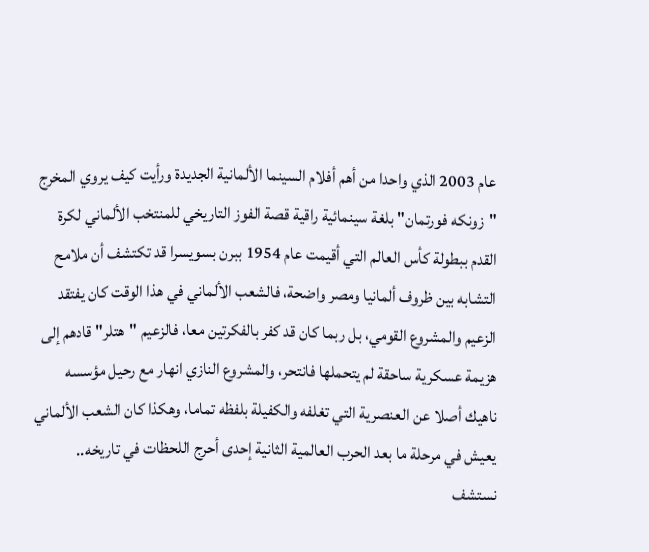عام 2003 الذي واحدا من أهم أفلام السينما الألمانية الجديدة ورأيت كيف يروي المخرج "زونكه فورتمان" بلغة سينمائية راقية قصة الفوز التاريخي للمنتخب الألماني لكرة القدم ببطولة كأس العالم التي أقيمت عام 1954 ببرن بسويسرا قد تكتشف أن ملامح التشابه بين ظروف ألمانيا ومصر واضحة، فالشعب الألماني في هذا الوقت كان يفتقد الزعيم والمشروع القومي، بل ربما كان قد كفر بالفكرتين معا، فالزعيم "هتلر" قادهم إلى هزيمة عسكرية ساحقة لم يتحملها فانتحر، والمشروع النازي انهار مع رحيل مؤسسه ناهيك أصلا عن العنصرية التي تغلفه والكفيلة بلفظه تماما، وهكذا كان الشعب الألماني يعيش في مرحلة ما بعد الحرب العالمية الثانية إحدى أحرج اللحظات في تاريخه.. نستشف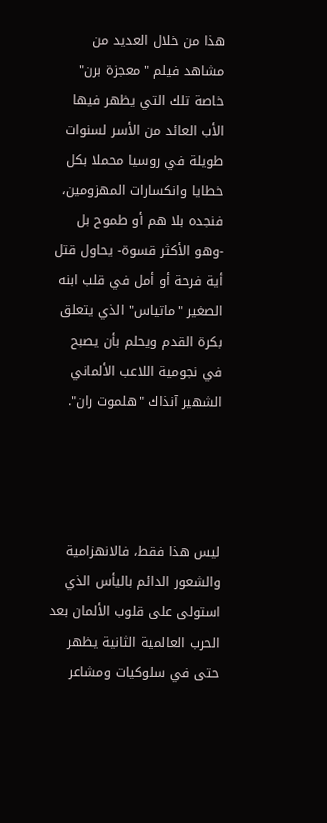هذا من خلال العديد من مشاهد فيلم "معجزة برن" خاصة تلك التي يظهر فيها الأب العائد من الأسر لسنوات طويلة في روسيا محملا بكل خطايا وانكسارات المهزومين، فنجده بلا هم أو طموح بل -وهو الأكثر قسوة- يحاول قتل أية فرحة أو أمل في قلب ابنه الصغير "ماتياس" الذي يتعلق بكرة القدم ويحلم بأن يصبح في نجومية اللاعب الألماني الشهير آنذاك "هلموت ران".




ليس هذا فقط، فالانهزامية والشعور الدائم باليأس الذي استولى على قلوب الألمان بعد الحرب العالمية الثانية يظهر حتى في سلوكيات ومشاعر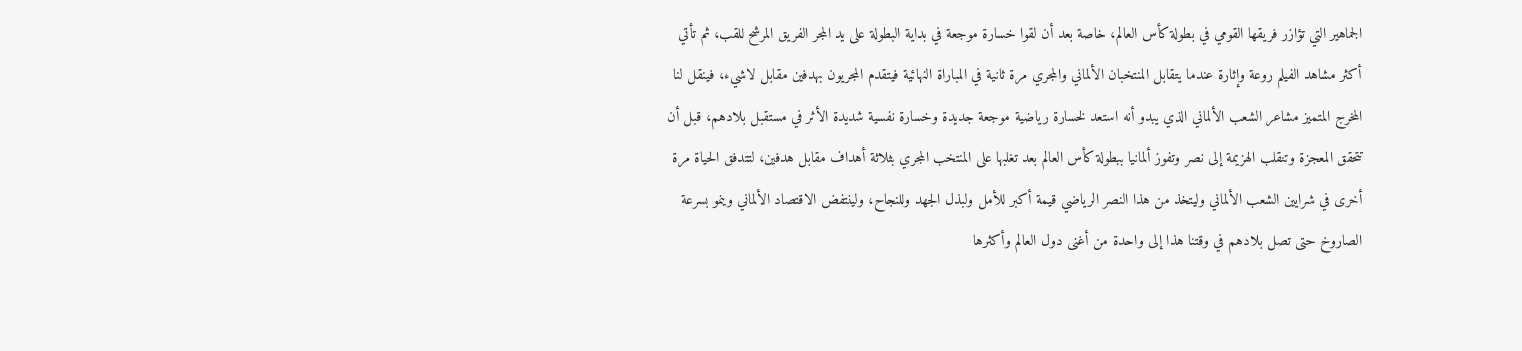الجماهير التي تؤازر فريقها القومي في بطولة كأس العالم، خاصة بعد أن لقوا خسارة موجعة في بداية البطولة على يد المجر الفريق المرشح للقب، ثم تأتي أكثر مشاهد الفيلم روعة وإثارة عندما يتقابل المنتخبان الألماني والمجري مرة ثانية في المباراة النهائية فيتقدم المجريون بهدفين مقابل لاشيء، فينقل لنا المخرج المتميز مشاعر الشعب الألماني الذي يبدو أنه استعد لخسارة رياضية موجعة جديدة وخسارة نفسية شديدة الأثر في مستقبل بلادهم، قبل أن تتحقق المعجزة وتنقلب الهزيمة إلى نصر وتفوز ألمانيا ببطولة كأس العالم بعد تغلبها على المنتخب المجري بثلاثة أهداف مقابل هدفين، لتتدفق الحياة مرة أخرى في شرايين الشعب الألماني وليتخذ من هذا النصر الرياضي قيمة أكبر للأمل ولبذل الجهد وللنجاح، ولينتفض الاقتصاد الألماني وينمو بسرعة الصاروخ حتى تصل بلادهم في وقتنا هذا إلى واحدة من أغنى دول العالم وأكثرها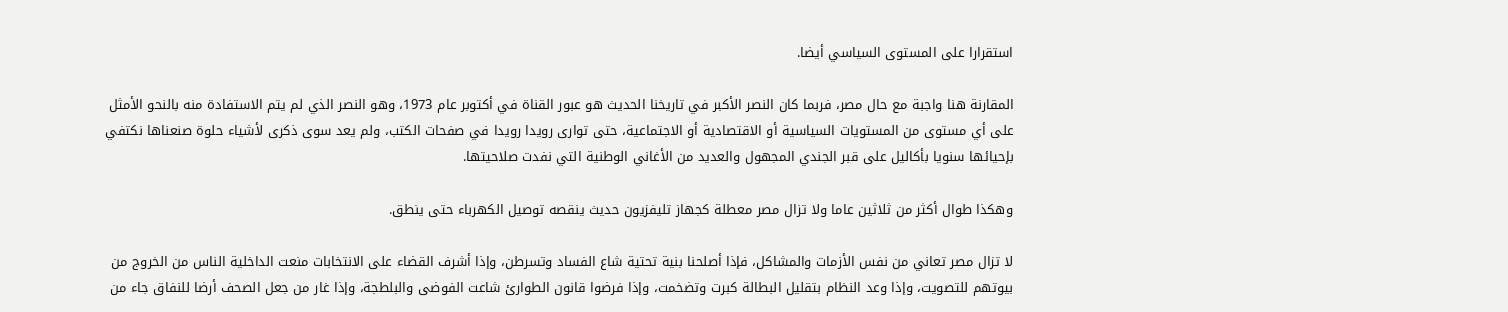استقرارا على المستوى السياسي أيضا.

المقارنة هنا واجبة مع حال مصر، فربما كان النصر الأكبر في تاريخنا الحديث هو عبور القناة في أكتوبر عام 1973، وهو النصر الذي لم يتم الاستفادة منه بالنحو الأمثل على أي مستوى من المستويات السياسية أو الاقتصادية أو الاجتماعية، حتى توارى رويدا رويدا في صفحات الكتب، ولم يعد سوى ذكرى لأشياء حلوة صنعناها نكتفي بإحيائها سنويا بأكاليل على قبر الجندي المجهول والعديد من الأغاني الوطنية التي نفدت صلاحيتها.

وهكذا طوال أكثر من ثلاثين عاما ولا تزال مصر معطلة كجهاز تليفزيون حديث ينقصه توصيل الكهرباء حتى ينطق.

لا تزال مصر تعاني من نفس الأزمات والمشاكل، فإذا أصلحنا بنية تحتية شاع الفساد وتسرطن، وإذا أشرف القضاء على الانتخابات منعت الداخلية الناس من الخروج من بيوتهم للتصويت، وإذا وعد النظام بتقليل البطالة كبرت وتضخمت، وإذا فرضوا قانون الطوارئ شاعت الفوضى والبلطجة، وإذا غار من جعل الصحف أرضا للنفاق جاء من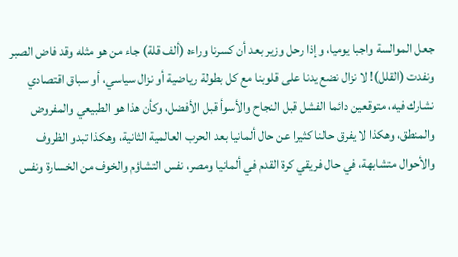جعل الموالسة واجبا يوميا، وإذا رحل وزير بعد أن كسرنا وراءه (ألف قلة) جاء من هو مثله وقد فاض الصبر ونفدت (القلل)! لا نزال نضع يدنا على قلوبنا مع كل بطولة رياضية أو نزال سياسي، أو سباق اقتصادي نشارك فيه، متوقعين دائما الفشل قبل النجاح والأسوأ قبل الأفضل، وكأن هذا هو الطبيعي والمفروض والمنطق، وهكذا لا يفرق حالنا كثيرا عن حال ألمانيا بعد الحرب العالمية الثانية، وهكذا تبدو الظروف والأحوال متشابهة، في حال فريقي كرة القدم في ألمانيا ومصر، نفس التشاؤم والخوف من الخسارة ونفس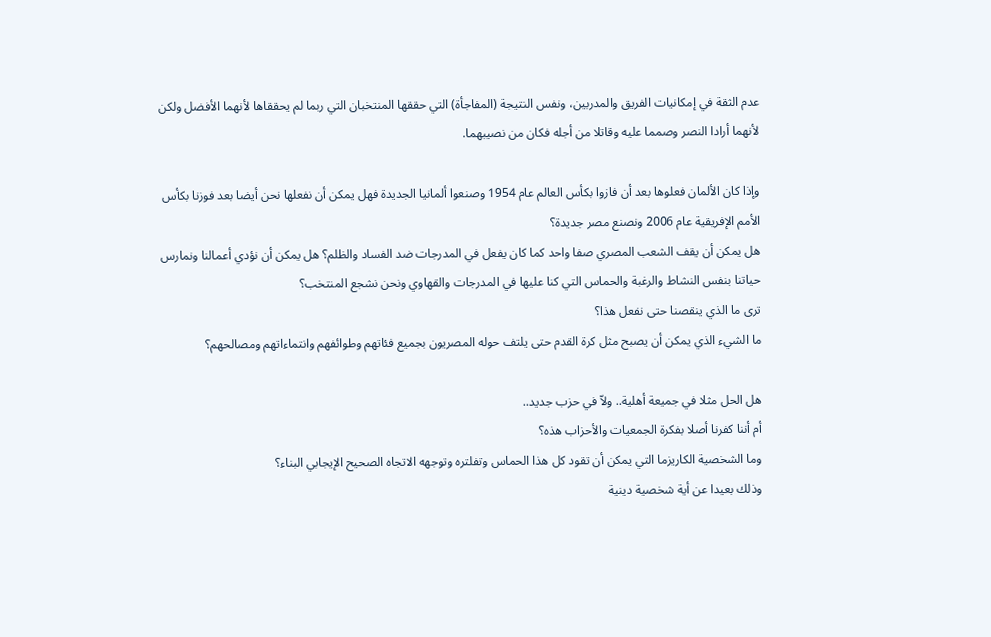عدم الثقة في إمكانيات الفريق والمدربين، ونفس النتيجة (المفاجأة) التي حققها المنتخبان التي ربما لم يحققاها لأنهما الأفضل ولكن لأنهما أرادا النصر وصمما عليه وقاتلا من أجله فكان من نصيبهما.

وإذا كان الألمان فعلوها بعد أن فازوا بكأس العالم عام 1954 وصنعوا ألمانيا الجديدة فهل يمكن أن نفعلها نحن أيضا بعد فوزنا بكأس الأمم الإفريقية عام 2006 ونصنع مصر جديدة؟
هل يمكن أن يقف الشعب المصري صفا واحد كما كان يفعل في المدرجات ضد الفساد والظلم؟ هل يمكن أن نؤدي أعمالنا ونمارس حياتنا بنفس النشاط والرغبة والحماس التي كنا عليها في المدرجات والقهاوي ونحن نشجع المنتخب؟
ترى ما الذي ينقصنا حتى نفعل هذا؟
ما الشيء الذي يمكن أن يصبح مثل كرة القدم حتى يلتف حوله المصريون بجميع فئاتهم وطوائفهم وانتماءاتهم ومصالحهم؟

هل الحل مثلا في جميعة أهلية.. ولاّ في حزب جديد..
أم أننا كفرنا أصلا بفكرة الجمعيات والأحزاب هذه؟
وما الشخصية الكاريزما التي يمكن أن تقود كل هذا الحماس وتفلتره وتوجهه الاتجاه الصحيح الإيجابي البناء؟
وذلك بعيدا عن أية شخصية دينية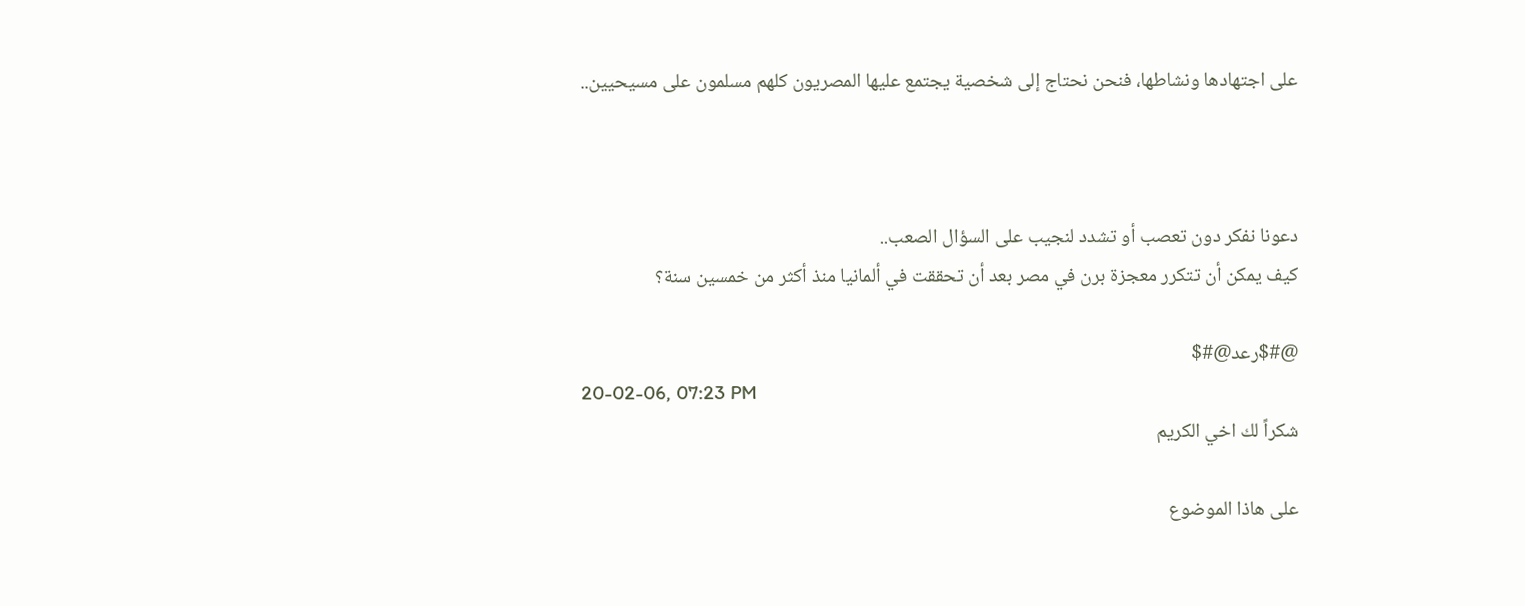على اجتهادها ونشاطها، فنحن نحتاج إلى شخصية يجتمع عليها المصريون كلهم مسلمون على مسيحيين..



دعونا نفكر دون تعصب أو تشدد لنجيب على السؤال الصعب..
كيف يمكن أن تتكرر معجزة برن في مصر بعد أن تحققت في ألمانيا منذ أكثر من خمسين سنة؟

@#$رعد@#$
20-02-06, 07:23 PM
شكراً لك اخي الكريم

على هاذا الموضوع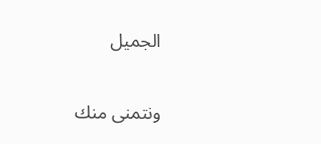الجميل

ونتمنى منك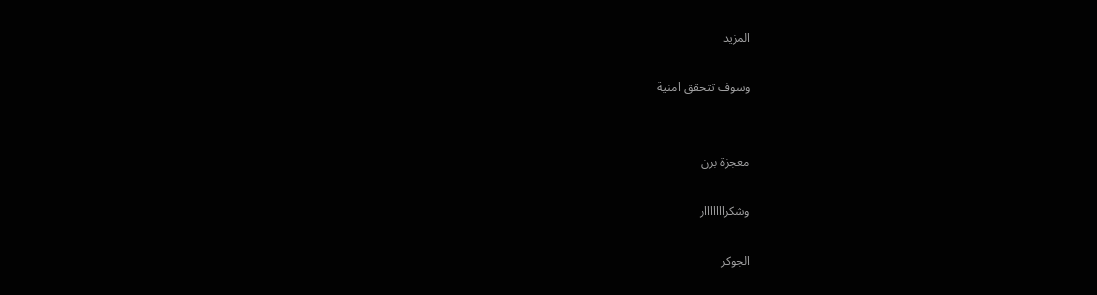المزيد

وسوف تتحقق امنية


معجزة برن

وشكرااااااار

الجوكر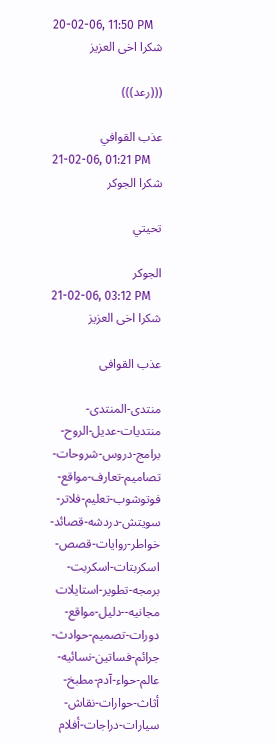20-02-06, 11:50 PM
شكرا اخى العزيز

(((رعد)))

عذب القوافي
21-02-06, 01:21 PM
شكرا الجوكر

تحيتي

الجوكر
21-02-06, 03:12 PM
شكرا اخى العزيز

عذب القوافى

منتدى-المنتدى-منتديات-عديل-الروح-برامج-دروس-شروحات-تصاميم-تعارف-مواقع-فوتوشوب-تعليم-فلاتر-سويتش-دردشه-قصائد-خواطر-روايات-قصص-اسكربتات-اسكربت-برمجه-تطوير-استايلات مجانيه--دليل-مواقع-دورات-تصميم-حوادث-جرائم-فساتين-نسائيه-عالم-حواء-آدم-مطبخ-أثاث-حوارات-نقاش-سيارات-دراجات-أفلام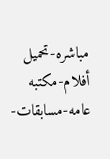مباشره-تحميل أفلام-مكتبه عامه-مسابقات-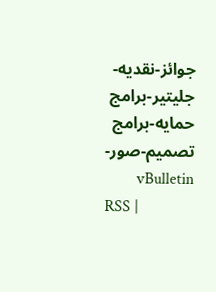جوائز-نقديه-جليتير-برامج حمايه-برامج تصميم-صور- vBulletin
RSS |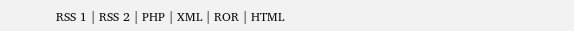RSS 1 | RSS 2 | PHP | XML | ROR | HTML